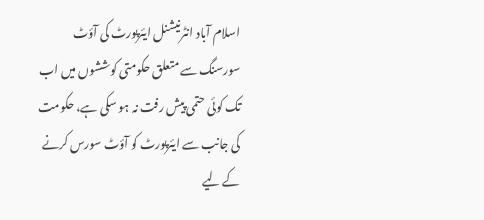اسلام آباد انٹرنیشنل ایئرپورٹ کی آؤٹ سورسنگ سے متعلق حکومتی کوششوں میں اب تک کوئی حتمی پیش رفت نہ ہو سکی ہے، حکومت کی جانب سے ایئرپورٹ کو آؤٹ سورس کرنے کے لیے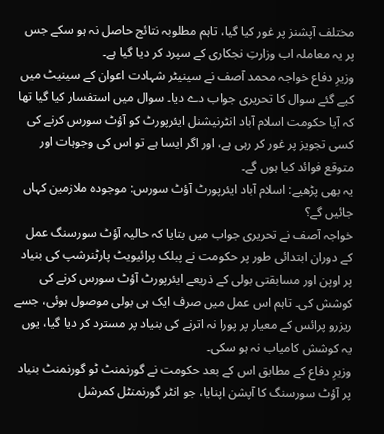مختلف آپشنز پر غور کیا گیا، تاہم مطلوبہ نتائج حاصل نہ ہو سکے جس پر یہ معاملہ اب وزارتِ نجکاری کے سپرد کر دیا گیا ہے۔
وزیرِ دفاع خواجہ محمد آصف نے سینیٹر شہادت اعوان کے سینیٹ میں کیے گئے سوال کا تحریری جواب دے دیا۔ سوال میں استفسار کیا گیا تھا کہ آیا حکومت اسلام آباد انٹرنیشنل ایئرپورٹ کو آؤٹ سورس کرنے کی کسی تجویز پر غور کر رہی ہے، اور اگر ایسا ہے تو اس کی وجوہات اور متوقع فوائد کیا ہوں گے۔
یہ بھی پڑھیے: اسلام آباد ایئرپورٹ آؤٹ سورس: موجودہ ملازمین کہاں جائیں گے؟
خواجہ آصف نے تحریری جواب میں بتایا کہ حالیہ آؤٹ سورسنگ عمل کے دوران ابتدائی طور پر حکومت نے پبلک پرائیویٹ پارٹنرشپ کی بنیاد پر اوپن اور مسابقتی بولی کے ذریعے ایئرپورٹ آؤٹ سورس کرنے کی کوشش کی۔ تاہم اس عمل میں صرف ایک ہی بولی موصول ہوئی، جسے ریزرو پرائس کے معیار پر پورا نہ اترنے کی بنیاد پر مسترد کر دیا گیا، یوں یہ کوشش کامیاب نہ ہو سکی۔
وزیرِ دفاع کے مطابق اس کے بعد حکومت نے گورنمنٹ ٹو گورنمنٹ بنیاد پر آؤٹ سورسنگ کا آپشن اپنایا، جو انٹر گورنمنٹل کمرشل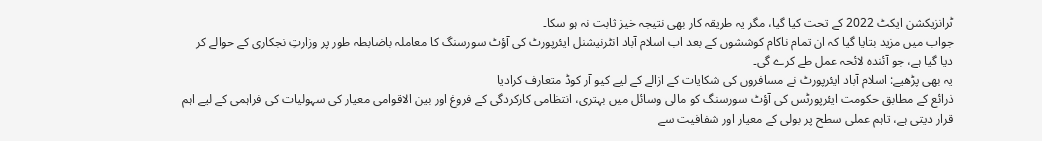ٹرانزیکشن ایکٹ 2022 کے تحت کیا گیا، مگر یہ طریقہ کار بھی نتیجہ خیز ثابت نہ ہو سکا۔
جواب میں مزید بتایا گیا کہ ان تمام ناکام کوششوں کے بعد اب اسلام آباد انٹرنیشنل ایئرپورٹ کی آؤٹ سورسنگ کا معاملہ باضابطہ طور پر وزارتِ نجکاری کے حوالے کر دیا گیا ہے، جو آئندہ لائحہ عمل طے کرے گی۔
یہ بھی پڑھیے: اسلام آباد ایئرپورٹ نے مسافروں کی شکایات کے ازالے کے لیے کیو آر کوڈ متعارف کرادیا
ذرائع کے مطابق حکومت ایئرپورٹس کی آؤٹ سورسنگ کو مالی وسائل میں بہتری، انتظامی کارکردگی کے فروغ اور بین الاقوامی معیار کی سہولیات کی فراہمی کے لیے اہم قرار دیتی ہے، تاہم عملی سطح پر بولی کے معیار اور شفافیت سے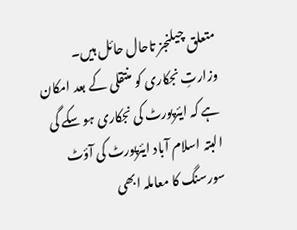متعلق چیلنجز تاحال حائل ہیں۔
وزارتِ نجکاری کو منتقلی کے بعد امکان ہے کہ ایئرپورٹ کی نجکاری ہو سکے گی البتہ اسلام آباد ایئرپورٹ کی آؤٹ سورسنگ کا معاملہ ابھی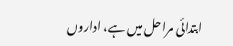ابتدائی مراحل میں ہے، اداروں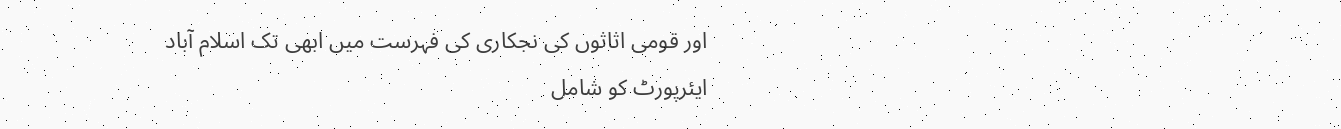اور قومی اثاثوں کی نجکاری کی فہرست میں ابھی تک اسلام آباد ایئرپورٹ کو شامل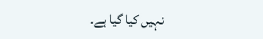نہیں کیا گیا ہے۔